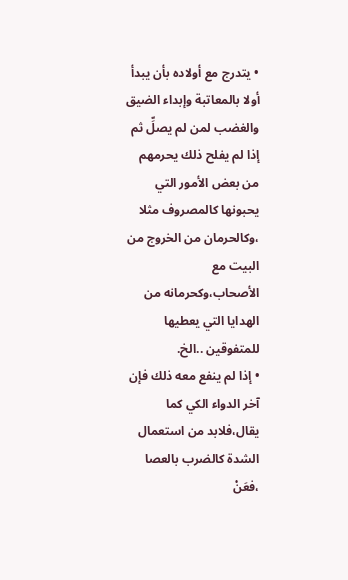• يتدرج مع أولاده بأن يبدأ أولا بالمعاتبة وإبداء الضيق والغضب لمن لم يصلِّ ثم إذا لم يفلح ذلك يحرمهم من بعض الأمور التي يحبونها كالمصروف مثلا ،وكالحرمان من الخروج من البيت مع الأصحاب،وكحرمانه من الهدايا التي يعطيها للمتفوقين ..الخ.
• إذا لم ينفع معه ذلك فإن آخر الدواء الكي كما يقال،فلابد من استعمال الشدة كالضرب بالعصا ،فعَنْ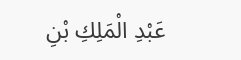عَبْدِ الْمَلِكِ بْنِ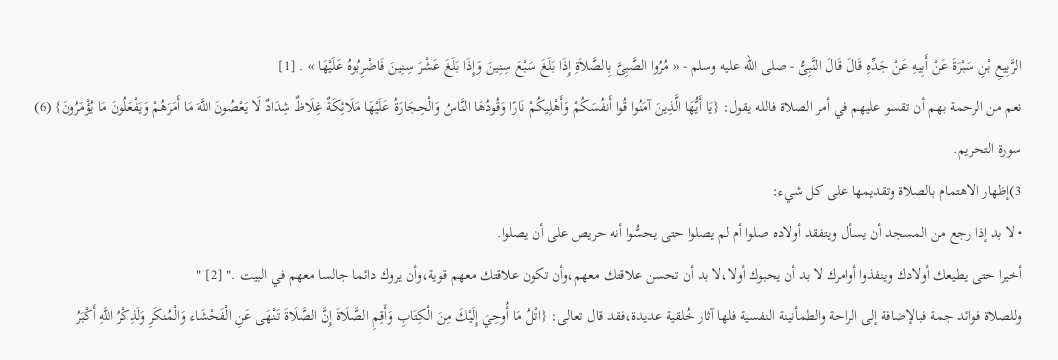الرَّبِيعِ بْنِ سَبْرَةَ عَنْ أَبِيهِ عَنْ جَدِّهِ قَالَ قَالَ النَّبِىُّ - صلى الله عليه وسلم - « مُرُوا الصَّبِىَّ بِالصَّلاَةِ إِذَا بَلَغَ سَبْعَ سِنِينَ وَإِذَا بَلَغَ عَشْرَ سِنِينَ فَاضْرِبُوهُ عَلَيْهَا » . [1]
نعم من الرحمة بهم أن تقسو عليهم في أمر الصلاة فالله يقول: {يَا أَيُّهَا الَّذِينَ آمَنُوا قُوا أَنفُسَكُمْ وَأَهْلِيكُمْ نَارًا وَقُودُهَا النَّاسُ وَالْحِجَارَةُ عَلَيْهَا مَلَائِكَةٌ غِلَاظٌ شِدَادٌ لَا يَعْصُونَ اللَّهَ مَا أَمَرَهُمْ وَيَفْعَلُونَ مَا يُؤْمَرُونَ} (6) سورة التحريم.
3)إظهار الاهتمام بالصلاة وتقديمها على كل شيء:
• لا بد إذا رجع من المسجد أن يسأل ويتفقد أولاده صلوا أم لم يصلوا حتى يحسُّوا أنه حريص على أن يصلوا.
أخيرا حتى يطيعك أولادك وينفذوا أوامرك لا بد أن يحبوك أولا،لا بد أن تحسن علاقتك معهم،وأن تكون علاقتك معهم قوية،وأن يروك دائما جالسا معهم في البيت ." [2] "
وللصلاة فوائد جمة فبالإضافة إلى الراحة والطمأنينة النفسية فلها آثار خُلقية عديدة،فقد قال تعالى: {اتْلُ مَا أُوحِيَ إِلَيْكَ مِنَ الْكِتَابِ وَأَقِمِ الصَّلَاةَ إِنَّ الصَّلَاةَ تَنْهَى عَنِ الْفَحْشَاء وَالْمُنكَرِ وَلَذِكْرُ اللَّهِ أَكْبَرُ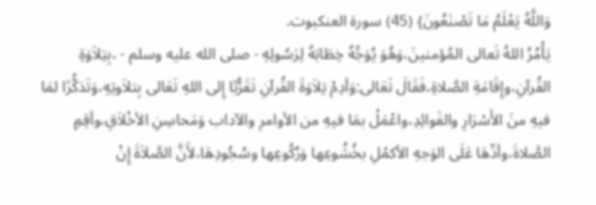وَاللَّهُ يَعْلَمُ مَا تَصْنَعُونَ} (45) سورة العنكبوت.
يَأْمُرُ اللهُ تَعالى المُؤمنينَ،وَهُوَ يُوَجِّهُ خِطَابَهُ لِرَسُولِهِ - صلى الله عليه وسلم - ،بِتِلاَوَةِ القُرآنِ،وإِقَامَةِ الصَّلاةِ،فَقَالَ تَعَالى:وَأدِمْ تِلاَوَةَ القُرآنِ تَقَرُّبًا إِلى اللهِ تَعَالى بِتلاَوتِهِ،وَتَذكُّرًا لمَا فيهِ منَ الأَسْرَارِ والفَوائِدِ،واعْمَلْ بمَا فيهِ من الأوامرِ والآداب وَمَحاسِنِ الأخْلاَقِ،وأقِمِ الصَّلاةَ،وأدِّهَا عَلَى الوَجهِ الأكمْلِ بخُشُوعِها وَرُكُوعِها وسُجُودِهَا،لأَنَّ الصَّلاَةَ إِنْ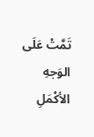تَمَّتْ عَلَى الوَجهِ الأكْمَلِ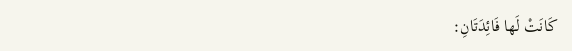كَانَتْ لَها فَائِدَتَانِ: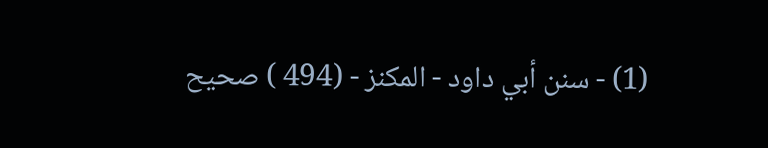(1) - سنن أبي داود - المكنز - (494 ) صحيح